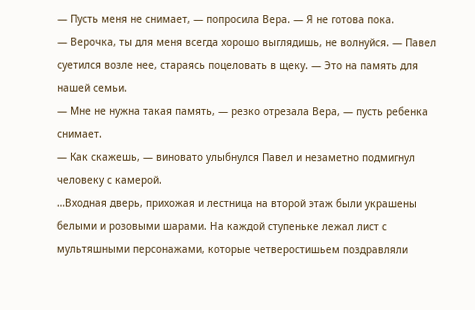— Пусть меня не снимает, — попросила Вера. — Я не готова пока.
— Верочка, ты для меня всегда хорошо выглядишь, не волнуйся. — Павел суетился возле нее, стараясь поцеловать в щеку. — Это на память для нашей семьи.
— Мне не нужна такая память, — резко отрезала Вера, — пусть ребенка снимает.
— Как скажешь, — виновато улыбнулся Павел и незаметно подмигнул человеку с камерой.
…Входная дверь, прихожая и лестница на второй этаж были украшены белыми и розовыми шарами. На каждой ступеньке лежал лист с мультяшными персонажами, которые четверостишьем поздравляли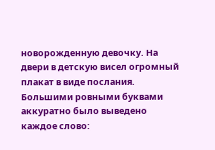новорожденную девочку. На двери в детскую висел огромный плакат в виде послания. Большими ровными буквами аккуратно было выведено каждое слово: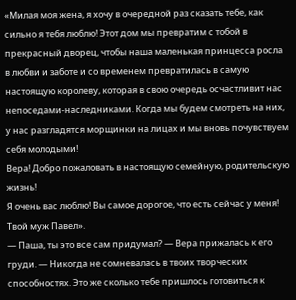«Милая моя жена, я хочу в очередной раз сказать тебе, как сильно я тебя люблю! Этот дом мы превратим с тобой в прекрасный дворец, чтобы наша маленькая принцесса росла в любви и заботе и со временем превратилась в самую настоящую королеву, которая в свою очередь осчастливит нас непоседами-наследниками. Когда мы будем смотреть на них, у нас разгладятся морщинки на лицах и мы вновь почувствуем себя молодыми!
Вера! Добро пожаловать в настоящую семейную, родительскую жизнь!
Я очень вас люблю! Вы самое дорогое, что есть сейчас у меня! Твой муж Павел».
— Паша, ты это все сам придумал? — Вера прижалась к его груди. — Никогда не сомневалась в твоих творческих способностях. Это же сколько тебе пришлось готовиться к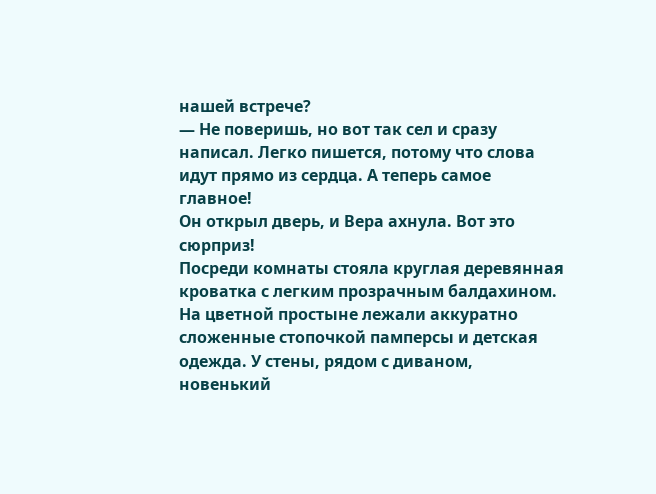нашей встрече?
— Не поверишь, но вот так сел и сразу написал. Легко пишется, потому что слова идут прямо из сердца. А теперь самое главное!
Он открыл дверь, и Вера ахнула. Вот это сюрприз!
Посреди комнаты стояла круглая деревянная кроватка с легким прозрачным балдахином. На цветной простыне лежали аккуратно сложенные стопочкой памперсы и детская одежда. У стены, рядом с диваном, новенький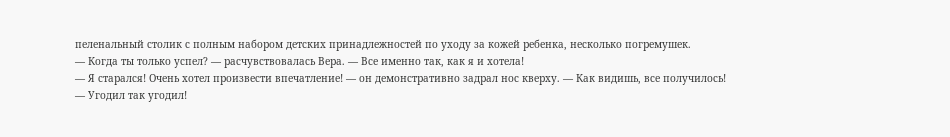пеленальный столик с полным набором детских принадлежностей по уходу за кожей ребенка, несколько погремушек.
— Когда ты только успел? — расчувствовалась Вера. — Все именно так, как я и хотела!
— Я старался! Очень хотел произвести впечатление! — он демонстративно задрал нос кверху. — Как видишь, все получилось!
— Угодил так угодил!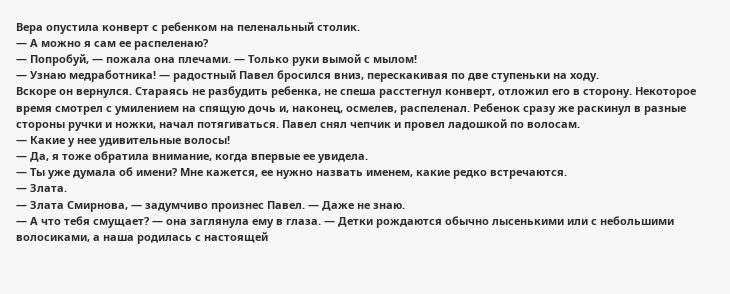Вера опустила конверт с ребенком на пеленальный столик.
— А можно я сам ее распеленаю?
— Попробуй, — пожала она плечами. — Только руки вымой с мылом!
— Узнаю медработника! — радостный Павел бросился вниз, перескакивая по две ступеньки на ходу.
Вскоре он вернулся. Стараясь не разбудить ребенка, не спеша расстегнул конверт, отложил его в сторону. Некоторое время смотрел с умилением на спящую дочь и, наконец, осмелев, распеленал. Ребенок сразу же раскинул в разные стороны ручки и ножки, начал потягиваться. Павел снял чепчик и провел ладошкой по волосам.
— Какие у нее удивительные волосы!
— Да, я тоже обратила внимание, когда впервые ее увидела.
— Ты уже думала об имени? Мне кажется, ее нужно назвать именем, какие редко встречаются.
— Злата.
— Злата Смирнова, — задумчиво произнес Павел. — Даже не знаю.
— А что тебя смущает? — она заглянула ему в глаза. — Детки рождаются обычно лысенькими или с небольшими волосиками, а наша родилась с настоящей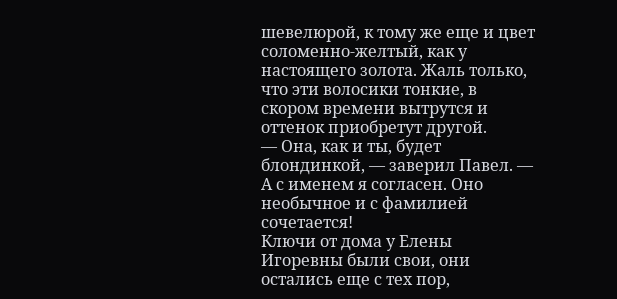шевелюрой, к тому же еще и цвет соломенно-желтый, как у настоящего золота. Жаль только, что эти волосики тонкие, в скором времени вытрутся и оттенок приобретут другой.
— Она, как и ты, будет блондинкой, — заверил Павел. — А с именем я согласен. Оно необычное и с фамилией сочетается!
Ключи от дома у Елены Игоревны были свои, они остались еще с тех пор,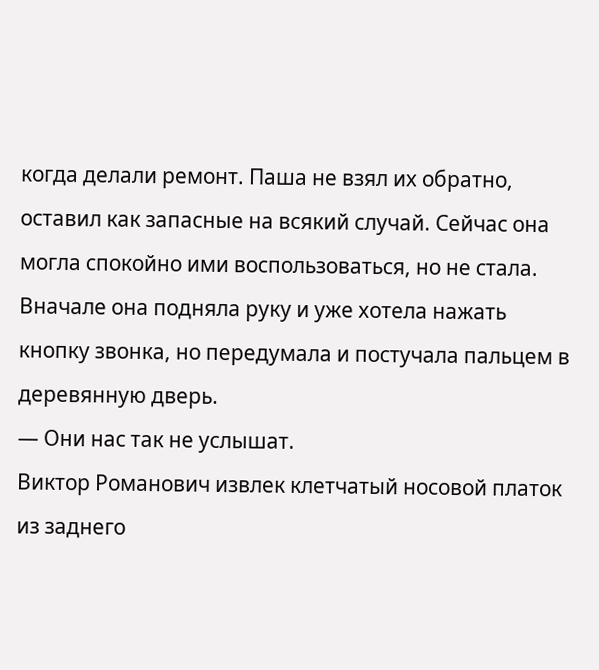когда делали ремонт. Паша не взял их обратно, оставил как запасные на всякий случай. Сейчас она могла спокойно ими воспользоваться, но не стала.
Вначале она подняла руку и уже хотела нажать кнопку звонка, но передумала и постучала пальцем в деревянную дверь.
— Они нас так не услышат.
Виктор Романович извлек клетчатый носовой платок из заднего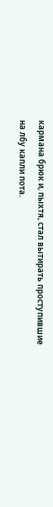кармана брюк и, пыхтя, стал вытирать проступившие на лбу капли пота.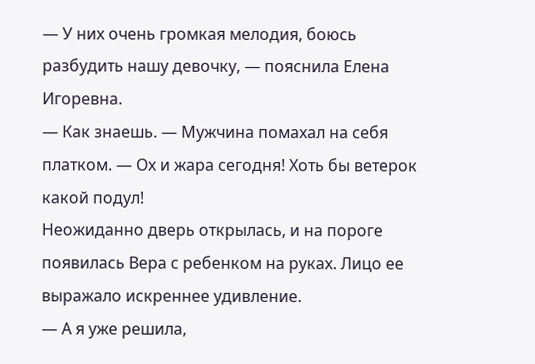— У них очень громкая мелодия, боюсь разбудить нашу девочку, — пояснила Елена Игоревна.
— Как знаешь. — Мужчина помахал на себя платком. — Ох и жара сегодня! Хоть бы ветерок какой подул!
Неожиданно дверь открылась, и на пороге появилась Вера с ребенком на руках. Лицо ее выражало искреннее удивление.
— А я уже решила,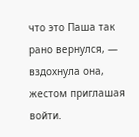что это Паша так рано вернулся, — вздохнула она, жестом приглашая войти.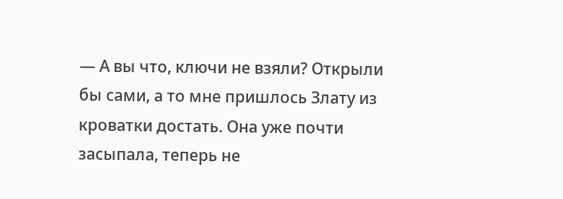— А вы что, ключи не взяли? Открыли бы сами, а то мне пришлось Злату из кроватки достать. Она уже почти засыпала, теперь не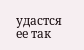удастся ее так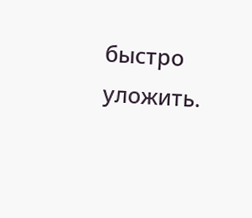быстро уложить.